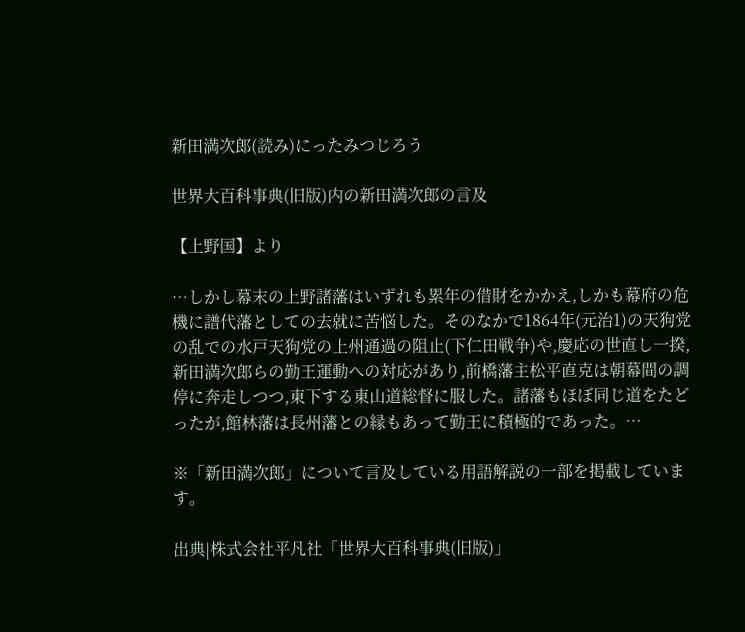新田満次郎(読み)にったみつじろう

世界大百科事典(旧版)内の新田満次郎の言及

【上野国】より

…しかし幕末の上野諸藩はいずれも累年の借財をかかえ,しかも幕府の危機に譜代藩としての去就に苦悩した。そのなかで1864年(元治1)の天狗党の乱での水戸天狗党の上州通過の阻止(下仁田戦争)や,慶応の世直し一揆,新田満次郎らの勤王運動への対応があり,前橋藩主松平直克は朝幕間の調停に奔走しつつ,東下する東山道総督に服した。諸藩もほぼ同じ道をたどったが,館林藩は長州藩との縁もあって勤王に積極的であった。…

※「新田満次郎」について言及している用語解説の一部を掲載しています。

出典|株式会社平凡社「世界大百科事典(旧版)」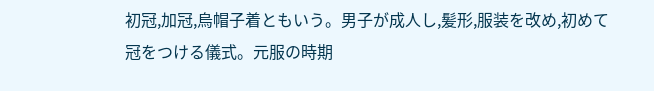初冠,加冠,烏帽子着ともいう。男子が成人し,髪形,服装を改め,初めて冠をつける儀式。元服の時期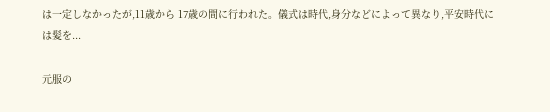は一定しなかったが,11歳から 17歳の間に行われた。儀式は時代,身分などによって異なり,平安時代には髪を...

元服の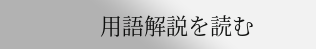用語解説を読む